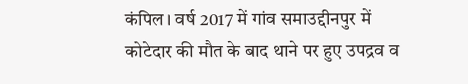कंपिल। वर्ष 2017 में गांव समाउद्दीनपुर में कोटेदार की मौत के बाद थाने पर हुए उपद्रव व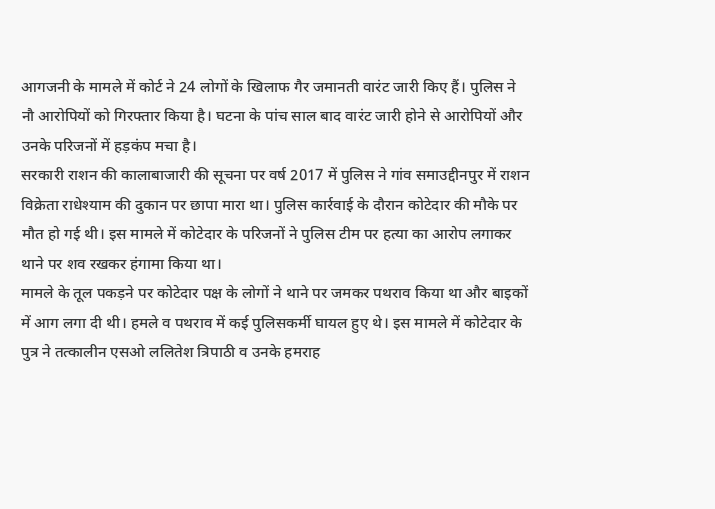आगजनी के मामले में कोर्ट ने 24 लोगों के खिलाफ गैर जमानती वारंट जारी किए हैं। पुलिस ने नौ आरोपियों को गिरफ्तार किया है। घटना के पांच साल बाद वारंट जारी होने से आरोपियों और उनके परिजनों में हड़कंप मचा है।
सरकारी राशन की कालाबाजारी की सूचना पर वर्ष 2017 में पुलिस ने गांव समाउद्दीनपुर में राशन विक्रेता राधेश्याम की दुकान पर छापा मारा था। पुलिस कार्रवाई के दौरान कोटेदार की मौके पर मौत हो गई थी। इस मामले में कोटेदार के परिजनों ने पुलिस टीम पर हत्या का आरोप लगाकर थाने पर शव रखकर हंगामा किया था।
मामले के तूल पकड़ने पर कोटेदार पक्ष के लोगों ने थाने पर जमकर पथराव किया था और बाइकों में आग लगा दी थी। हमले व पथराव में कई पुलिसकर्मी घायल हुए थे। इस मामले में कोटेदार के पुत्र ने तत्कालीन एसओ ललितेश त्रिपाठी व उनके हमराह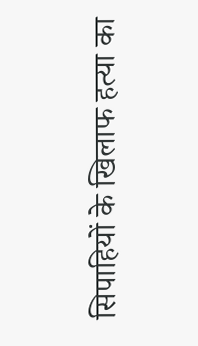सिपाहियों के खिलाफ हत्या का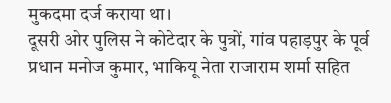मुकदमा दर्ज कराया था।
दूसरी ओर पुलिस ने कोटेदार के पुत्रों, गांव पहाड़पुर के पूर्व प्रधान मनोज कुमार, भाकियू नेता राजाराम शर्मा सहित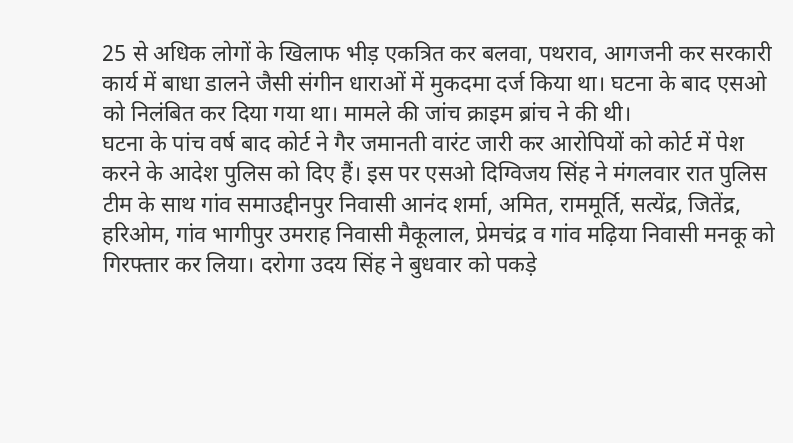25 से अधिक लोगों के खिलाफ भीड़ एकत्रित कर बलवा, पथराव, आगजनी कर सरकारी कार्य में बाधा डालने जैसी संगीन धाराओं में मुकदमा दर्ज किया था। घटना के बाद एसओ को निलंबित कर दिया गया था। मामले की जांच क्राइम ब्रांच ने की थी।
घटना के पांच वर्ष बाद कोर्ट ने गैर जमानती वारंट जारी कर आरोपियों को कोर्ट में पेश करने के आदेश पुलिस को दिए हैं। इस पर एसओ दिग्विजय सिंह ने मंगलवार रात पुलिस टीम के साथ गांव समाउद्दीनपुर निवासी आनंद शर्मा, अमित, राममूर्ति, सत्येंद्र, जितेंद्र, हरिओम, गांव भागीपुर उमराह निवासी मैकूलाल, प्रेमचंद्र व गांव मढ़िया निवासी मनकू को गिरफ्तार कर लिया। दरोगा उदय सिंह ने बुधवार को पकड़े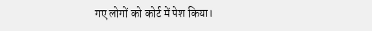गए लोगों को कोर्ट में पेश किया।